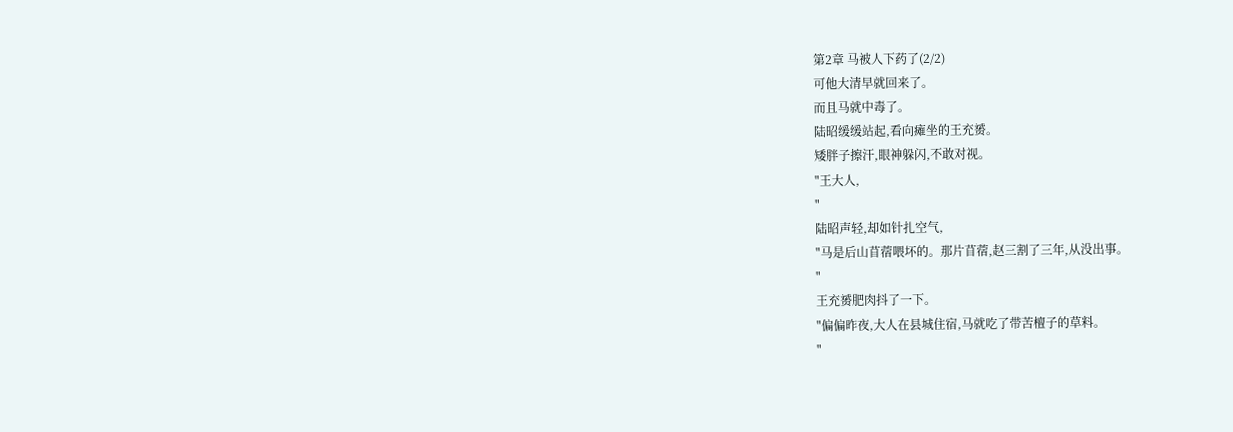第2章 马被人下药了(2/2)
可他大清早就回来了。
而且马就中毒了。
陆昭缓缓站起,看向瘫坐的王充赟。
矮胖子擦汗,眼神躲闪,不敢对视。
"王大人,
"
陆昭声轻,却如针扎空气,
"马是后山苜蓿喂坏的。那片苜蓿,赵三割了三年,从没出事。
"
王充赟肥肉抖了一下。
"偏偏昨夜,大人在县城住宿,马就吃了带苦檀子的草料。
"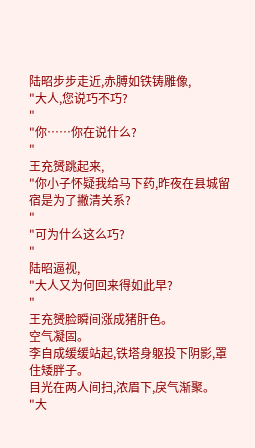陆昭步步走近,赤膊如铁铸雕像,
"大人,您说巧不巧?
"
"你……你在说什么?
"
王充赟跳起来,
"你小子怀疑我给马下药,昨夜在县城留宿是为了撇清关系?
"
"可为什么这么巧?
"
陆昭逼视,
"大人又为何回来得如此早?
"
王充赟脸瞬间涨成猪肝色。
空气凝固。
李自成缓缓站起,铁塔身躯投下阴影,罩住矮胖子。
目光在两人间扫,浓眉下,戾气渐聚。
"大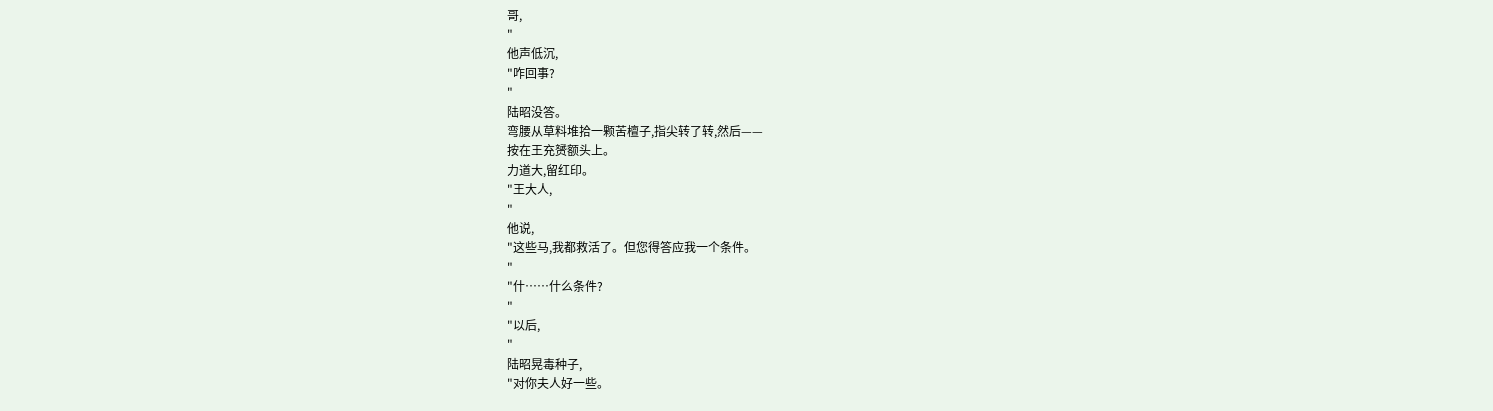哥,
"
他声低沉,
"咋回事?
"
陆昭没答。
弯腰从草料堆拾一颗苦檀子,指尖转了转,然后——
按在王充赟额头上。
力道大,留红印。
"王大人,
"
他说,
"这些马,我都救活了。但您得答应我一个条件。
"
"什……什么条件?
"
"以后,
"
陆昭晃毒种子,
"对你夫人好一些。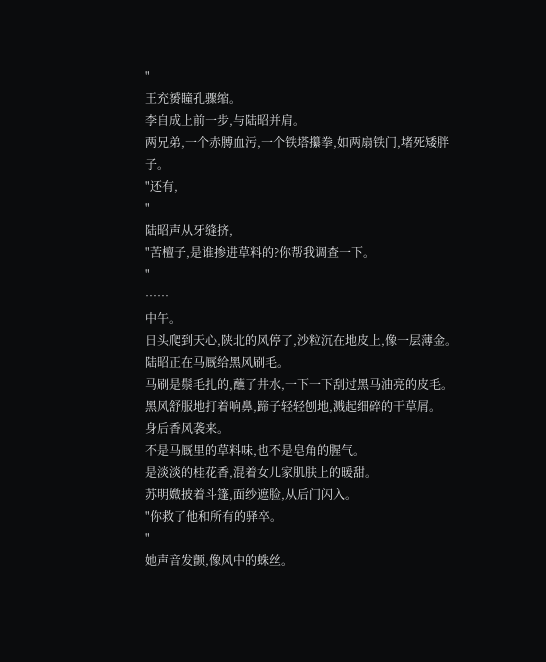"
王充赟瞳孔骤缩。
李自成上前一步,与陆昭并肩。
两兄弟,一个赤膊血污,一个铁塔攥拳,如两扇铁门,堵死矮胖子。
"还有,
"
陆昭声从牙缝挤,
"苦檀子,是谁掺进草料的?你帮我调查一下。
"
……
中午。
日头爬到天心,陕北的风停了,沙粒沉在地皮上,像一层薄金。
陆昭正在马厩给黑风刷毛。
马刷是鬃毛扎的,蘸了井水,一下一下刮过黑马油亮的皮毛。
黑风舒服地打着响鼻,蹄子轻轻刨地,溅起细碎的干草屑。
身后香风袭来。
不是马厩里的草料味,也不是皂角的腥气。
是淡淡的桂花香,混着女儿家肌肤上的暖甜。
苏明媺披着斗篷,面纱遮脸,从后门闪入。
"你救了他和所有的驿卒。
"
她声音发颤,像风中的蛛丝。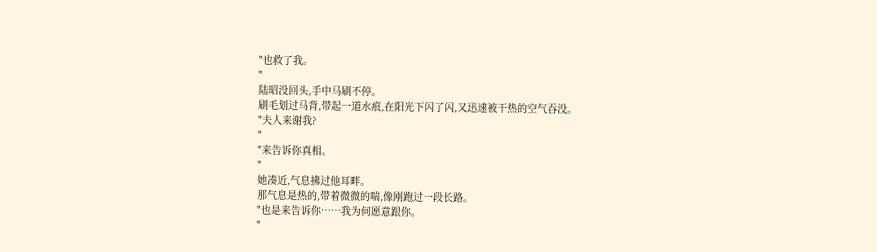"也救了我。
"
陆昭没回头,手中马刷不停。
刷毛划过马背,带起一道水痕,在阳光下闪了闪,又迅速被干热的空气吞没。
"夫人来谢我?
"
"来告诉你真相。
"
她凑近,气息拂过他耳畔。
那气息是热的,带着微微的喘,像刚跑过一段长路。
"也是来告诉你……我为何愿意跟你。
"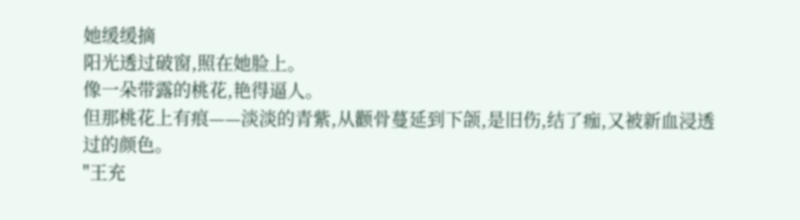她缓缓摘
阳光透过破窗,照在她脸上。
像一朵带露的桃花,艳得逼人。
但那桃花上有痕——淡淡的青紫,从颧骨蔓延到下颌,是旧伤,结了痂,又被新血浸透过的颜色。
"王充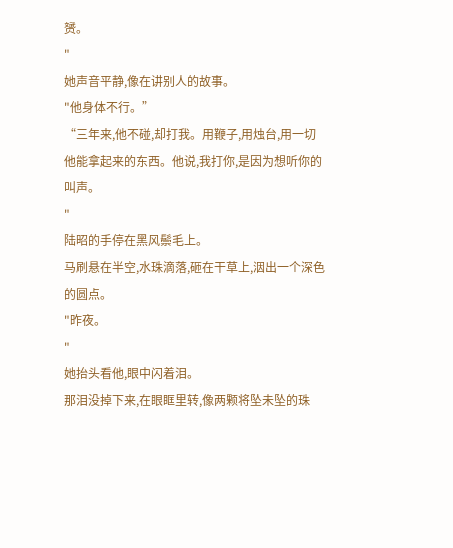赟。
"
她声音平静,像在讲别人的故事。
"他身体不行。”
“三年来,他不碰,却打我。用鞭子,用烛台,用一切他能拿起来的东西。他说,我打你,是因为想听你的叫声。
"
陆昭的手停在黑风鬃毛上。
马刷悬在半空,水珠滴落,砸在干草上,洇出一个深色的圆点。
"昨夜。
"
她抬头看他,眼中闪着泪。
那泪没掉下来,在眼眶里转,像两颗将坠未坠的珠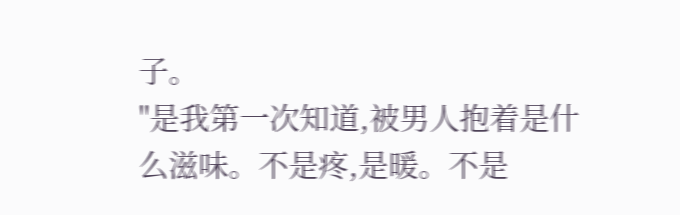子。
"是我第一次知道,被男人抱着是什么滋味。不是疼,是暖。不是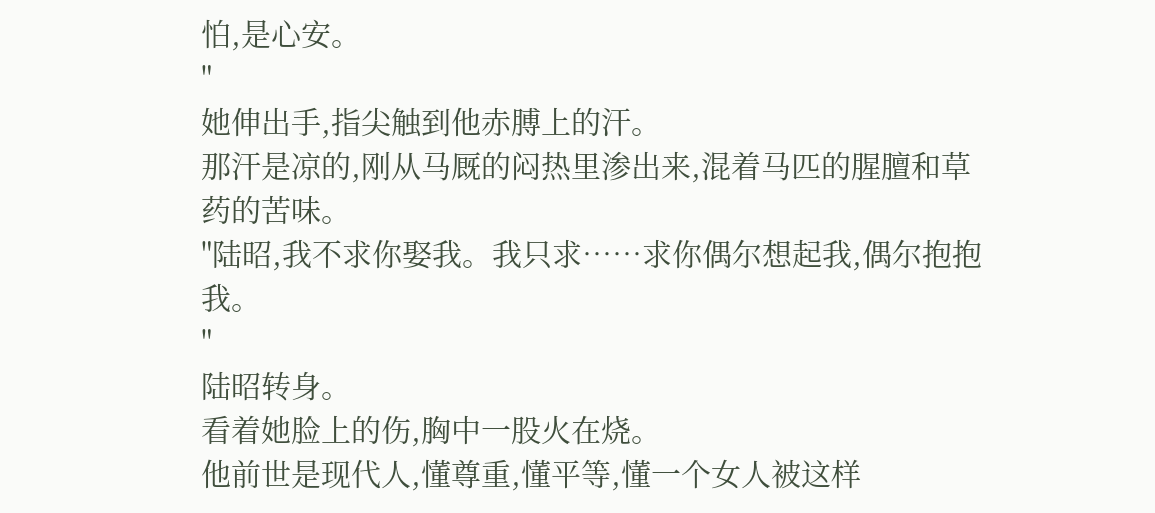怕,是心安。
"
她伸出手,指尖触到他赤膊上的汗。
那汗是凉的,刚从马厩的闷热里渗出来,混着马匹的腥膻和草药的苦味。
"陆昭,我不求你娶我。我只求……求你偶尔想起我,偶尔抱抱我。
"
陆昭转身。
看着她脸上的伤,胸中一股火在烧。
他前世是现代人,懂尊重,懂平等,懂一个女人被这样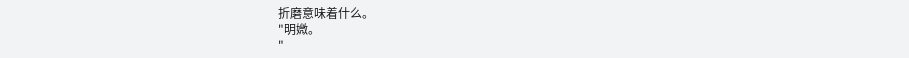折磨意味着什么。
"明媺。
"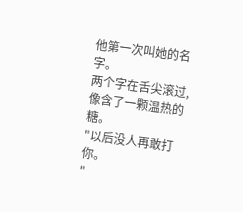他第一次叫她的名字。
两个字在舌尖滚过,像含了一颗温热的糖。
"以后没人再敢打你。
"